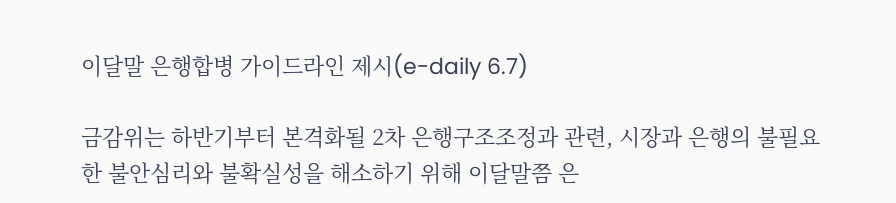이달말 은행합병 가이드라인 제시(e-daily 6.7)

금감위는 하반기부터 본격화될 2차 은행구조조정과 관련, 시장과 은행의 불필요한 불안심리와 불확실성을 해소하기 위해 이달말쯤 은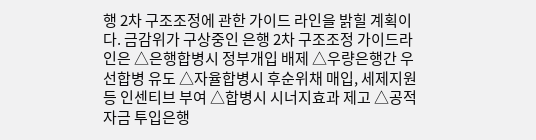행 2차 구조조정에 관한 가이드 라인을 밝힐 계획이다. 금감위가 구상중인 은행 2차 구조조정 가이드라인은 △은행합병시 정부개입 배제 △우량은행간 우선합병 유도 △자율합병시 후순위채 매입, 세제지원 등 인센티브 부여 △합병시 시너지효과 제고 △공적자금 투입은행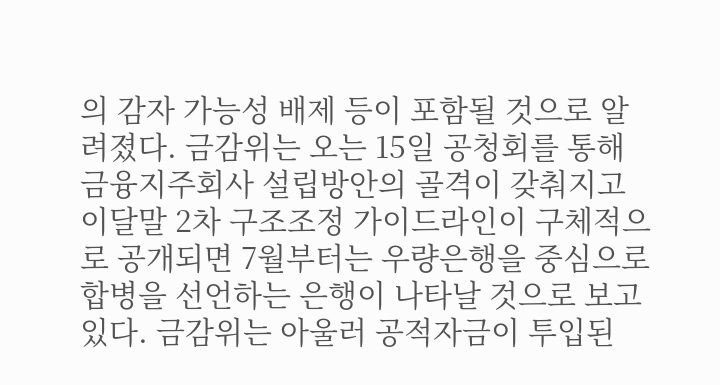의 감자 가능성 배제 등이 포함될 것으로 알려졌다. 금감위는 오는 15일 공청회를 통해 금융지주회사 설립방안의 골격이 갖춰지고 이달말 2차 구조조정 가이드라인이 구체적으로 공개되면 7월부터는 우량은행을 중심으로 합병을 선언하는 은행이 나타날 것으로 보고있다. 금감위는 아울러 공적자금이 투입된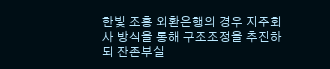한빛 조흥 외환은행의 경우 지주회사 방식을 통해 구조조정을 추진하되 잔존부실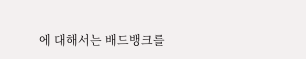에 대해서는 배드뱅크를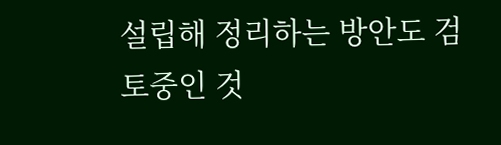설립해 정리하는 방안도 검토중인 것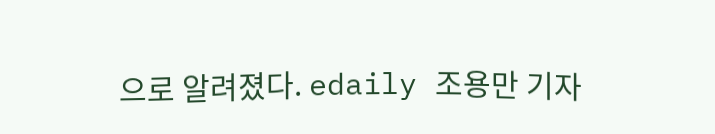으로 알려졌다. edaily 조용만 기자